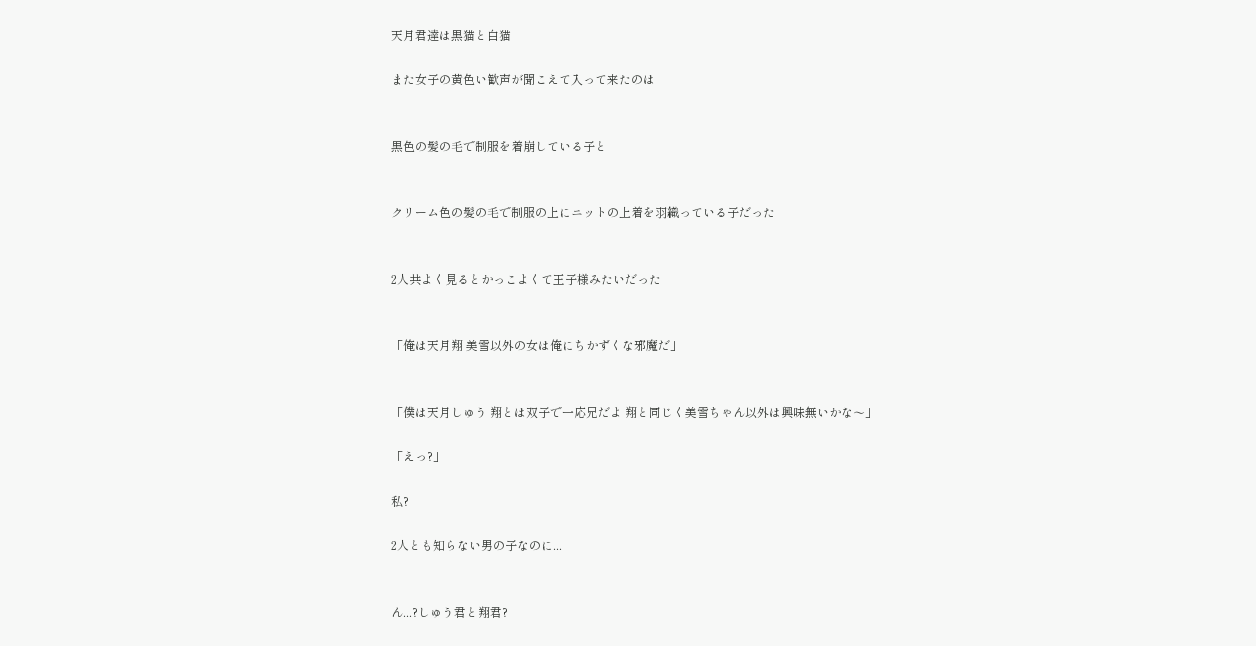天月君達は黒猫と白猫

また女子の黄色い歓声が聞こえて入って来たのは


黒色の髪の毛で制服を着崩している子と


クリーム色の髪の毛で制服の上にニットの上着を羽織っている子だった


2人共よく見るとかっこよくて王子様みたいだった


「俺は天月翔 美雪以外の女は俺にちかずくな邪魔だ」


「僕は天月しゅう 翔とは双子で一応兄だよ 翔と同じく美雪ちゃん以外は興味無いかな〜」

「えっ?」

私?

2人とも知らない男の子なのに...


ん...?しゅう君と翔君?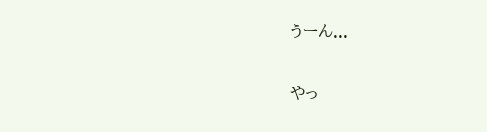うーん...


やっ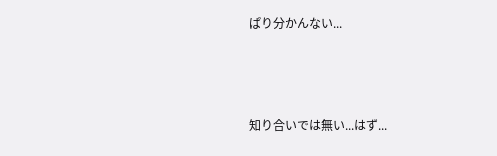ぱり分かんない...



知り合いでは無い...はず...